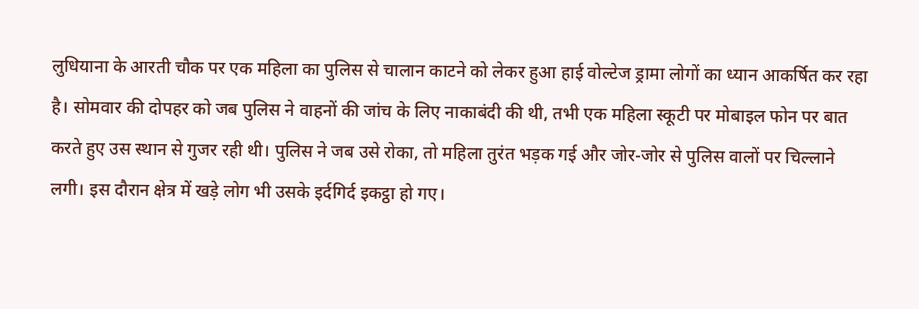लुधियाना के आरती चौक पर एक महिला का पुलिस से चालान काटने को लेकर हुआ हाई वोल्टेज ड्रामा लोगों का ध्यान आकर्षित कर रहा है। सोमवार की दोपहर को जब पुलिस ने वाहनों की जांच के लिए नाकाबंदी की थी, तभी एक महिला स्कूटी पर मोबाइल फोन पर बात करते हुए उस स्थान से गुजर रही थी। पुलिस ने जब उसे रोका, तो महिला तुरंत भड़क गई और जोर-जोर से पुलिस वालों पर चिल्लाने लगी। इस दौरान क्षेत्र में खड़े लोग भी उसके इर्दगिर्द इकट्ठा हो गए।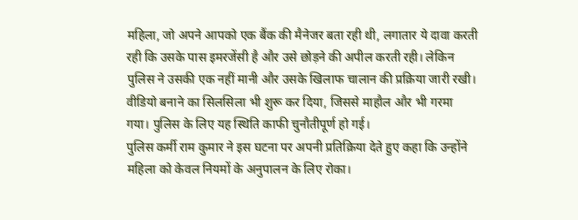महिला, जो अपने आपको एक बैंक की मैनेजर बता रही थी, लगातार ये दावा करती रही कि उसके पास इमरजेंसी है और उसे छोड़ने की अपील करती रही। लेकिन पुलिस ने उसकी एक नहीं मानी और उसके खिलाफ चालान की प्रक्रिया जारी रखी। वीडियो बनाने का सिलसिला भी शुरू कर दिया, जिससे माहौल और भी गरमा गया। पुलिस के लिए यह स्थिति काफी चुनौतीपूर्ण हो गई।
पुलिस कर्मी राम कुमार ने इस घटना पर अपनी प्रतिक्रिया देते हुए कहा कि उन्होंने महिला को केवल नियमों के अनुपालन के लिए रोका।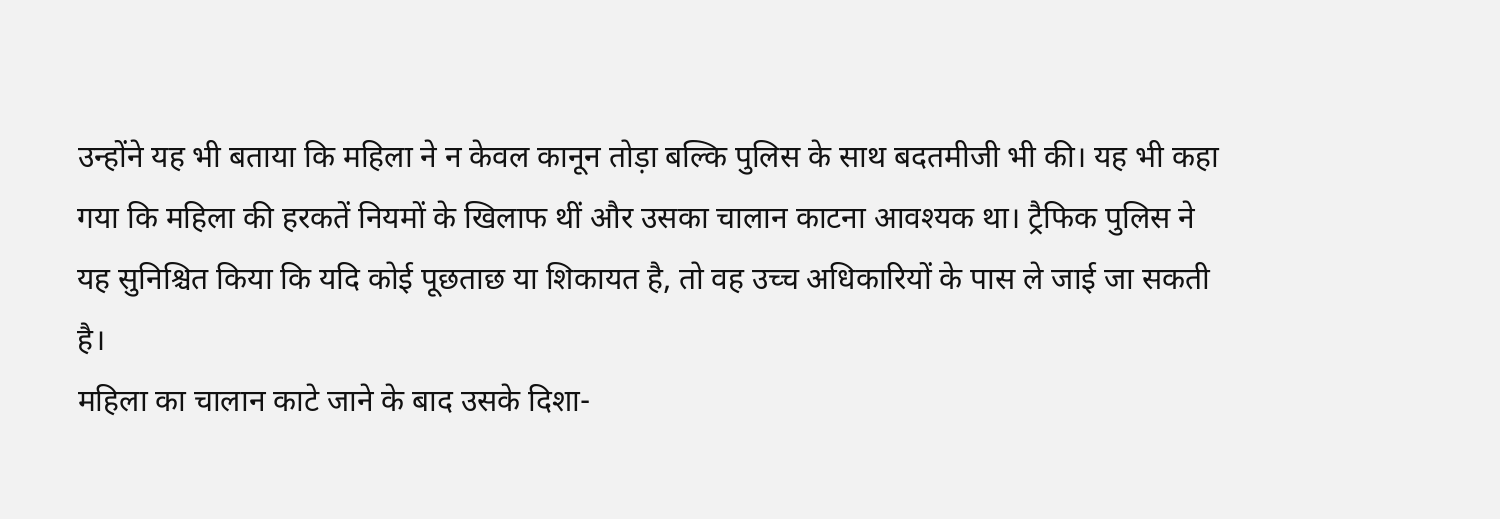उन्होंने यह भी बताया कि महिला ने न केवल कानून तोड़ा बल्कि पुलिस के साथ बदतमीजी भी की। यह भी कहा गया कि महिला की हरकतें नियमों के खिलाफ थीं और उसका चालान काटना आवश्यक था। ट्रैफिक पुलिस ने यह सुनिश्चित किया कि यदि कोई पूछताछ या शिकायत है, तो वह उच्च अधिकारियों के पास ले जाई जा सकती है।
महिला का चालान काटे जाने के बाद उसके दिशा-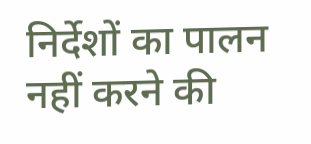निर्देशों का पालन नहीं करने की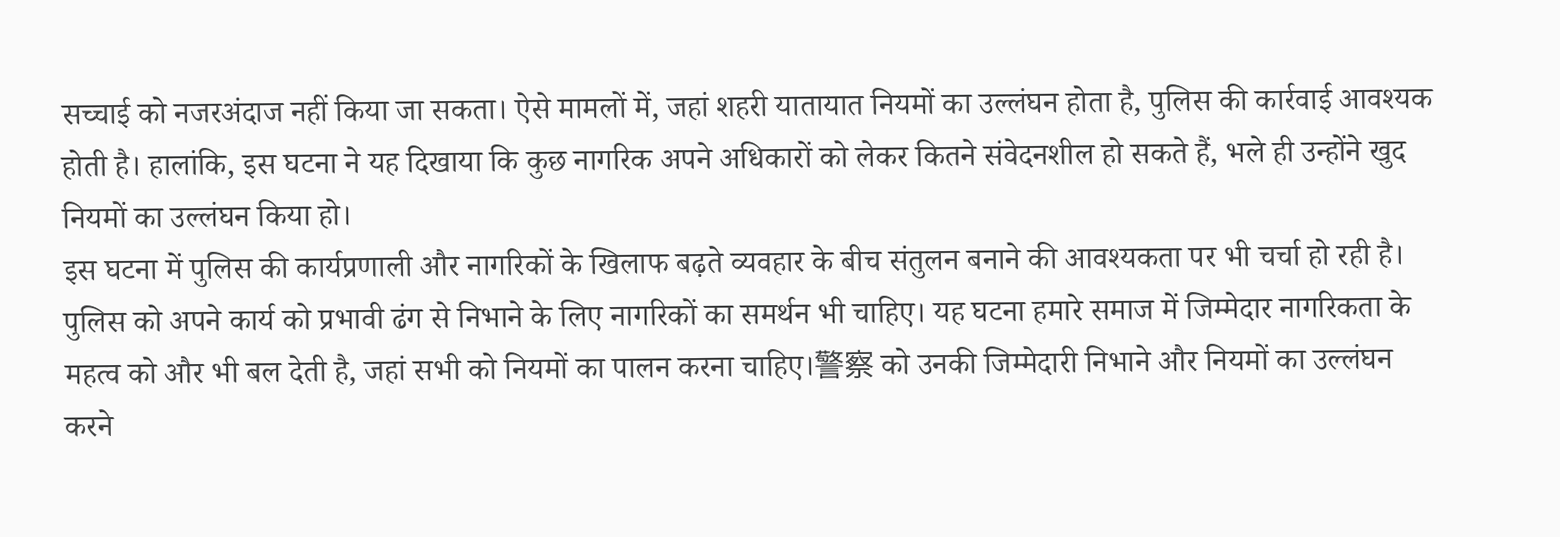सच्चाई को नजरअंदाज नहीं किया जा सकता। ऐसे मामलों में, जहां शहरी यातायात नियमों का उल्लंघन होता है, पुलिस की कार्रवाई आवश्यक होती है। हालांकि, इस घटना ने यह दिखाया कि कुछ नागरिक अपने अधिकारों को लेकर कितने संवेदनशील हो सकते हैं, भले ही उन्होंने खुद नियमों का उल्लंघन किया हो।
इस घटना में पुलिस की कार्यप्रणाली और नागरिकों के खिलाफ बढ़ते व्यवहार के बीच संतुलन बनाने की आवश्यकता पर भी चर्चा हो रही है। पुलिस को अपने कार्य को प्रभावी ढंग से निभाने के लिए नागरिकों का समर्थन भी चाहिए। यह घटना हमारे समाज में जिम्मेदार नागरिकता के महत्व को और भी बल देती है, जहां सभी को नियमों का पालन करना चाहिए।警察 को उनकी जिम्मेदारी निभाने और नियमों का उल्लंघन करने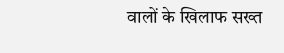वालों के खिलाफ सख्त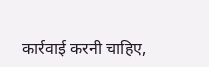कार्रवाई करनी चाहिए,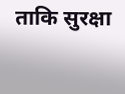ताकि सुरक्षा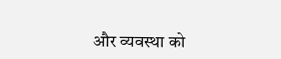और व्यवस्था को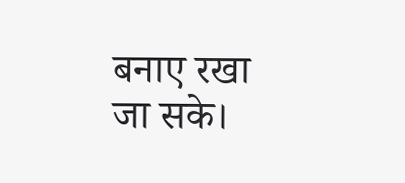बनाए रखा जा सके।